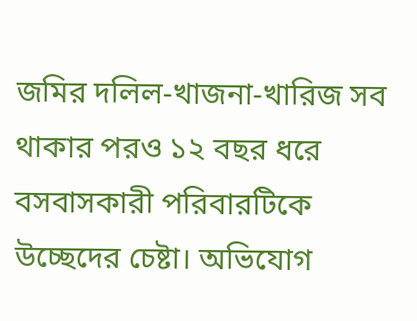জমির দলিল-খাজনা-খারিজ সব থাকার পরও ১২ বছর ধরে বসবাসকারী পরিবারটিকে উচ্ছেদের চেষ্টা। অভিযোগ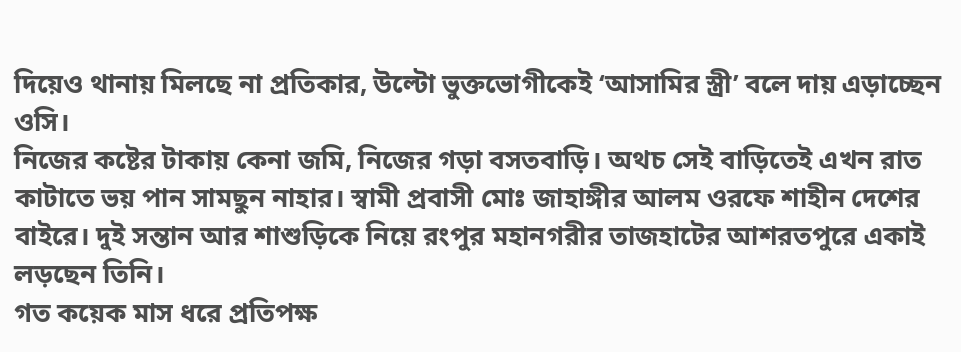দিয়েও থানায় মিলছে না প্রতিকার, উল্টো ভুক্তভোগীকেই ‘আসামির স্ত্রী’ বলে দায় এড়াচ্ছেন ওসি।
নিজের কষ্টের টাকায় কেনা জমি, নিজের গড়া বসতবাড়ি। অথচ সেই বাড়িতেই এখন রাত কাটাতে ভয় পান সামছুন নাহার। স্বামী প্রবাসী মোঃ জাহাঙ্গীর আলম ওরফে শাহীন দেশের বাইরে। দুই সন্তান আর শাশুড়িকে নিয়ে রংপুর মহানগরীর তাজহাটের আশরতপুরে একাই লড়ছেন তিনি।
গত কয়েক মাস ধরে প্রতিপক্ষ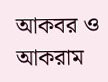আকবর ও আকরাম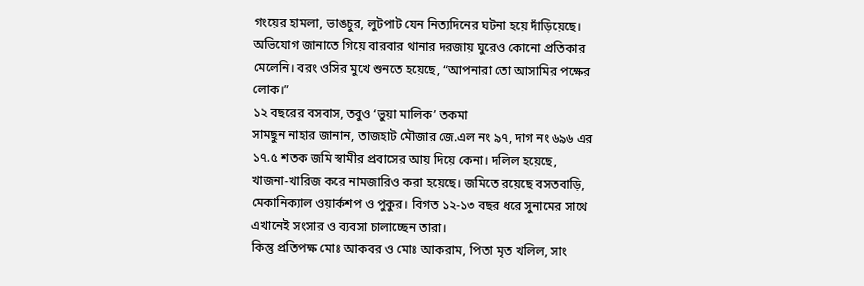গংয়ের হামলা, ভাঙচুর, লুটপাট যেন নিত্যদিনের ঘটনা হয়ে দাঁড়িয়েছে। অভিযোগ জানাতে গিয়ে বারবার থানার দরজায় ঘুরেও কোনো প্রতিকার মেলেনি। বরং ওসির মুখে শুনতে হয়েছে, “আপনারা তো আসামির পক্ষের লোক।”
১২ বছরের বসবাস, তবুও ‘ভুয়া মালিক’ তকমা
সামছুন নাহার জানান, তাজহাট মৌজার জে.এল নং ৯৭, দাগ নং ৬৯৬ এর ১৭.৫ শতক জমি স্বামীর প্রবাসের আয় দিয়ে কেনা। দলিল হয়েছে, খাজনা-খারিজ করে নামজারিও করা হয়েছে। জমিতে রয়েছে বসতবাড়ি, মেকানিক্যাল ওয়ার্কশপ ও পুকুর। বিগত ১২-১৩ বছর ধরে সুনামের সাথে এখানেই সংসার ও ব্যবসা চালাচ্ছেন তারা।
কিন্তু প্রতিপক্ষ মোঃ আকবর ও মোঃ আকরাম, পিতা মৃত খলিল, সাং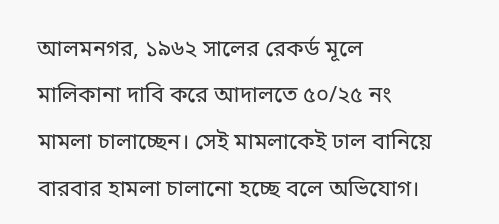আলমনগর, ১৯৬২ সালের রেকর্ড মূলে মালিকানা দাবি করে আদালতে ৫০/২৫ নং মামলা চালাচ্ছেন। সেই মামলাকেই ঢাল বানিয়ে বারবার হামলা চালানো হচ্ছে বলে অভিযোগ।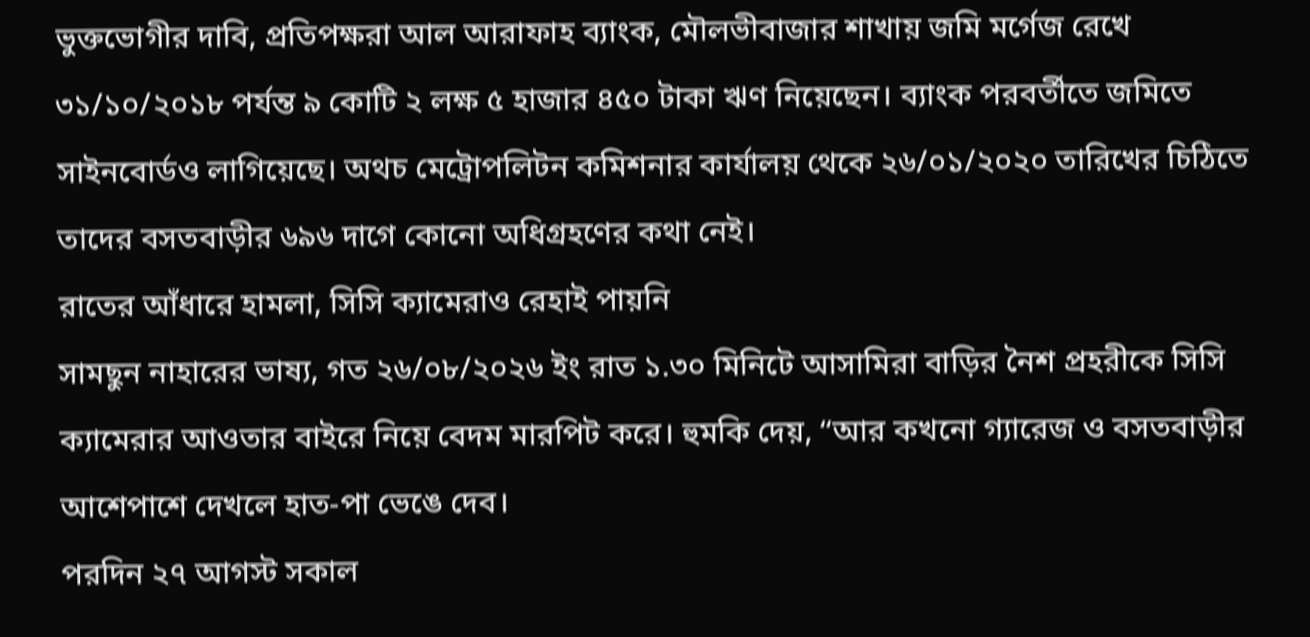ভুক্তভোগীর দাবি, প্রতিপক্ষরা আল আরাফাহ ব্যাংক, মৌলভীবাজার শাখায় জমি মর্গেজ রেখে ৩১/১০/২০১৮ পর্যন্ত ৯ কোটি ২ লক্ষ ৫ হাজার ৪৫০ টাকা ঋণ নিয়েছেন। ব্যাংক পরবর্তীতে জমিতে সাইনবোর্ডও লাগিয়েছে। অথচ মেট্রোপলিটন কমিশনার কার্যালয় থেকে ২৬/০১/২০২০ তারিখের চিঠিতে তাদের বসতবাড়ীর ৬৯৬ দাগে কোনো অধিগ্রহণের কথা নেই।
রাতের আঁধারে হামলা, সিসি ক্যামেরাও রেহাই পায়নি
সামছুন নাহারের ভাষ্য, গত ২৬/০৮/২০২৬ ইং রাত ১.৩০ মিনিটে আসামিরা বাড়ির নৈশ প্রহরীকে সিসি ক্যামেরার আওতার বাইরে নিয়ে বেদম মারপিট করে। হুমকি দেয়, “আর কখনো গ্যারেজ ও বসতবাড়ীর আশেপাশে দেখলে হাত-পা ভেঙে দেব।
পরদিন ২৭ আগস্ট সকাল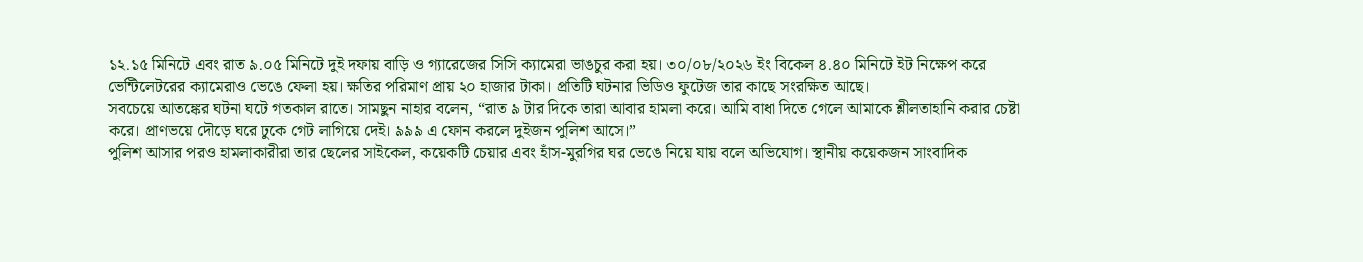১২.১৫ মিনিটে এবং রাত ৯.০৫ মিনিটে দুই দফায় বাড়ি ও গ্যারেজের সিসি ক্যামেরা ভাঙচুর করা হয়। ৩০/০৮/২০২৬ ইং বিকেল ৪.৪০ মিনিটে ইট নিক্ষেপ করে ভেন্টিলেটরের ক্যামেরাও ভেঙে ফেলা হয়। ক্ষতির পরিমাণ প্রায় ২০ হাজার টাকা। প্রতিটি ঘটনার ভিডিও ফুটেজ তার কাছে সংরক্ষিত আছে।
সবচেয়ে আতঙ্কের ঘটনা ঘটে গতকাল রাতে। সামছুন নাহার বলেন, “রাত ৯ টার দিকে তারা আবার হামলা করে। আমি বাধা দিতে গেলে আমাকে শ্লীলতাহানি করার চেষ্টা করে। প্রাণভয়ে দৌড়ে ঘরে ঢুকে গেট লাগিয়ে দেই। ৯৯৯ এ ফোন করলে দুইজন পুলিশ আসে।”
পুলিশ আসার পরও হামলাকারীরা তার ছেলের সাইকেল, কয়েকটি চেয়ার এবং হাঁস-মুরগির ঘর ভেঙে নিয়ে যায় বলে অভিযোগ। স্থানীয় কয়েকজন সাংবাদিক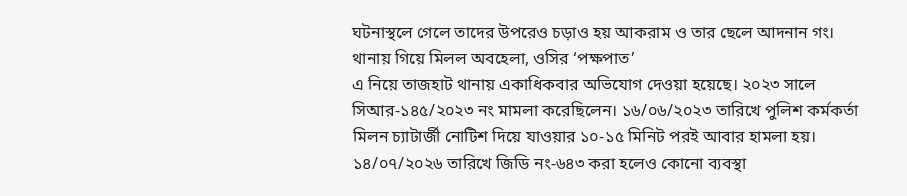ঘটনাস্থলে গেলে তাদের উপরেও চড়াও হয় আকরাম ও তার ছেলে আদনান গং।
থানায় গিয়ে মিলল অবহেলা, ওসির ‘পক্ষপাত’
এ নিয়ে তাজহাট থানায় একাধিকবার অভিযোগ দেওয়া হয়েছে। ২০২৩ সালে সিআর-১৪৫/২০২৩ নং মামলা করেছিলেন। ১৬/০৬/২০২৩ তারিখে পুলিশ কর্মকর্তা মিলন চ্যাটার্জী নোটিশ দিয়ে যাওয়ার ১০-১৫ মিনিট পরই আবার হামলা হয়। ১৪/০৭/২০২৬ তারিখে জিডি নং-৬৪৩ করা হলেও কোনো ব্যবস্থা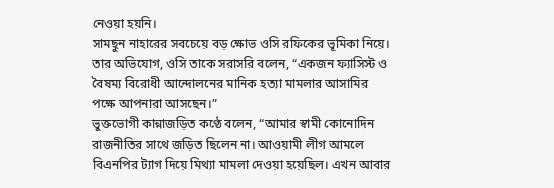নেওয়া হয়নি।
সামছুন নাহারের সবচেয়ে বড় ক্ষোভ ওসি রফিকের ভূমিকা নিয়ে। তার অভিযোগ, ওসি তাকে সরাসরি বলেন, “একজন ফ্যাসিস্ট ও বৈষম্য বিরোধী আন্দোলনের মানিক হত্যা মামলার আসামির পক্ষে আপনারা আসছেন।”
ভুক্তভোগী কান্নাজড়িত কণ্ঠে বলেন, “আমার স্বামী কোনোদিন রাজনীতির সাথে জড়িত ছিলেন না। আওয়ামী লীগ আমলে বিএনপির ট্যাগ দিয়ে মিথ্যা মামলা দেওয়া হয়েছিল। এখন আবার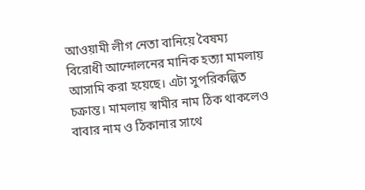আওয়ামী লীগ নেতা বানিয়ে বৈষম্য বিরোধী আন্দোলনের মানিক হত্যা মামলায় আসামি করা হয়েছে। এটা সুপরিকল্পিত চক্রান্ত। মামলায় স্বামীর নাম ঠিক থাকলেও বাবার নাম ও ঠিকানার সাথে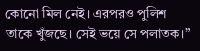কোনো মিল নেই। এরপরও পুলিশ তাকে খুঁজছে। সেই ভয়ে সে পলাতক।”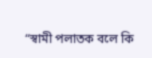“স্বামী পলাতক বলে কি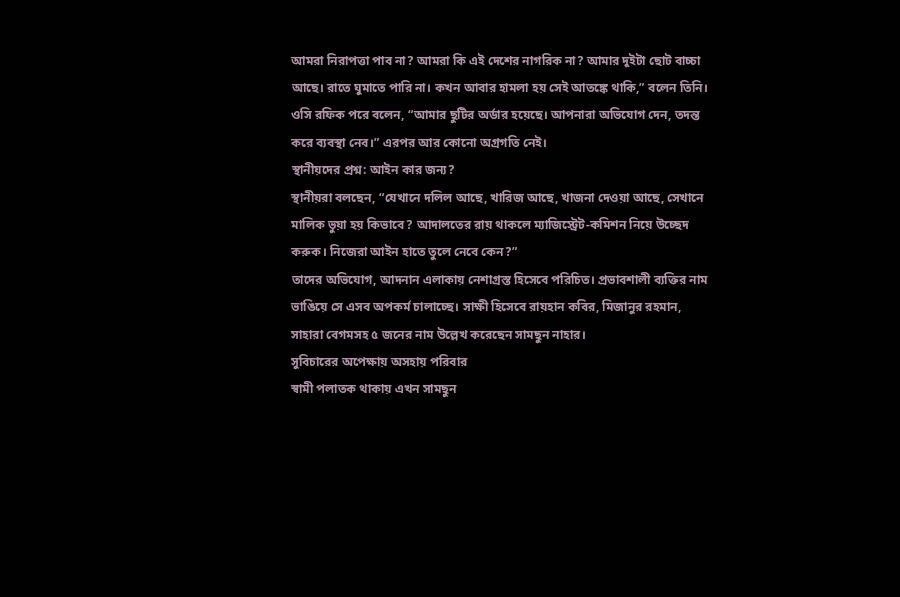আমরা নিরাপত্তা পাব না? আমরা কি এই দেশের নাগরিক না? আমার দুইটা ছোট বাচ্চা আছে। রাতে ঘুমাতে পারি না। কখন আবার হামলা হয় সেই আতঙ্কে থাকি,” বলেন তিনি।
ওসি রফিক পরে বলেন, “আমার ছুটির অর্ডার হয়েছে। আপনারা অভিযোগ দেন, তদন্ত করে ব্যবস্থা নেব।” এরপর আর কোনো অগ্রগতি নেই।
স্থানীয়দের প্রশ্ন: আইন কার জন্য?
স্থানীয়রা বলছেন, “যেখানে দলিল আছে, খারিজ আছে, খাজনা দেওয়া আছে, সেখানে মালিক ভুয়া হয় কিভাবে? আদালতের রায় থাকলে ম্যাজিস্ট্রেট-কমিশন নিয়ে উচ্ছেদ করুক। নিজেরা আইন হাতে তুলে নেবে কেন?”
তাদের অভিযোগ, আদনান এলাকায় নেশাগ্রস্ত হিসেবে পরিচিত। প্রভাবশালী ব্যক্তির নাম ভাঙিয়ে সে এসব অপকর্ম চালাচ্ছে। সাক্ষী হিসেবে রায়হান কবির, মিজানুর রহমান, সাহারা বেগমসহ ৫ জনের নাম উল্লেখ করেছেন সামছুন নাহার।
সুবিচারের অপেক্ষায় অসহায় পরিবার
স্বামী পলাতক থাকায় এখন সামছুন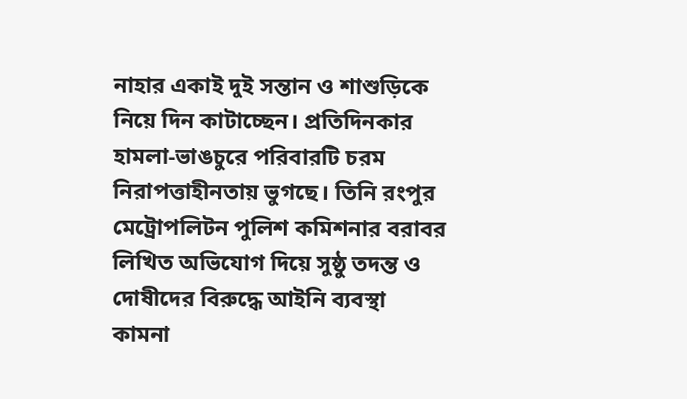নাহার একাই দুই সন্তান ও শাশুড়িকে নিয়ে দিন কাটাচ্ছেন। প্রতিদিনকার হামলা-ভাঙচুরে পরিবারটি চরম নিরাপত্তাহীনতায় ভুগছে। তিনি রংপুর মেট্রোপলিটন পুলিশ কমিশনার বরাবর লিখিত অভিযোগ দিয়ে সুষ্ঠু তদন্ত ও দোষীদের বিরুদ্ধে আইনি ব্যবস্থা কামনা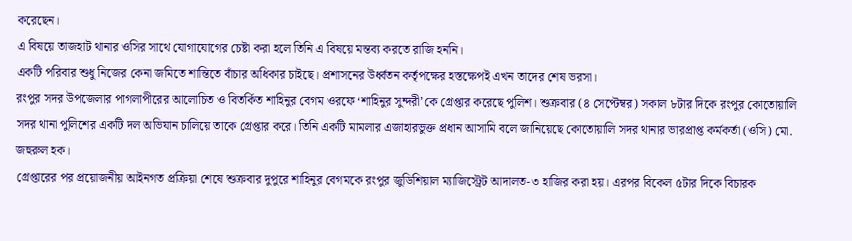করেছেন।
এ বিষয়ে তাজহাট থানার ওসির সাথে যোগাযোগের চেষ্টা করা হলে তিনি এ বিষয়ে মন্তব্য করতে রাজি হননি।
একটি পরিবার শুধু নিজের কেনা জমিতে শান্তিতে বাঁচার অধিকার চাইছে। প্রশাসনের উর্ধ্বতন কর্তৃপক্ষের হস্তক্ষেপই এখন তাদের শেষ ভরসা।
রংপুর সদর উপজেলার পাগলাপীরের আলোচিত ও বিতর্কিত শাহিনুর বেগম ওরফে ‘শাহিনুর সুন্দরী’কে গ্রেপ্তার করেছে পুলিশ। শুক্রবার (৪ সেপ্টেম্বর) সকাল ৮টার দিকে রংপুর কোতোয়ালি সদর থানা পুলিশের একটি দল অভিযান চালিয়ে তাকে গ্রেপ্তার করে। তিনি একটি মামলার এজাহারভুক্ত প্রধান আসামি বলে জানিয়েছে কোতোয়ালি সদর থানার ভারপ্রাপ্ত কর্মকর্তা (ওসি) মো. জহুরুল হক।
গ্রেপ্তারের পর প্রয়োজনীয় আইনগত প্রক্রিয়া শেষে শুক্রবার দুপুরে শাহিনুর বেগমকে রংপুর জুডিশিয়াল ম্যাজিস্ট্রেট আদালত-৩ হাজির করা হয়। এরপর বিকেল ৫টার দিকে বিচারক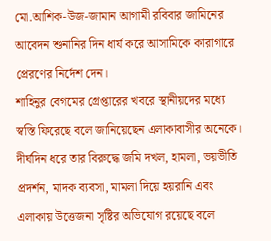মো.আশিক-উজ-জামান আগামী রবিবার জামিনের আবেদন শুনানির দিন ধার্য করে আসামিকে কারাগারে প্রেরণের নির্দেশ দেন।
শাহিনুর বেগমের গ্রেপ্তারের খবরে স্থানীয়দের মধ্যে স্বস্তি ফিরেছে বলে জানিয়েছেন এলাকাবাসীর অনেকে। দীর্ঘদিন ধরে তার বিরুদ্ধে জমি দখল, হামলা, ভয়ভীতি প্রদর্শন, মাদক ব্যবসা, মামলা দিয়ে হয়রানি এবং এলাকায় উত্তেজনা সৃষ্টির অভিযোগ রয়েছে বলে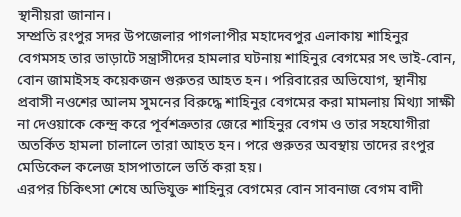স্থানীয়রা জানান।
সম্প্রতি রংপুর সদর উপজেলার পাগলাপীর মহাদেবপুর এলাকায় শাহিনুর বেগমসহ তার ভাড়াটে সন্ত্রাসীদের হামলার ঘটনায় শাহিনুর বেগমের সৎ ভাই-বোন, বোন জামাইসহ কয়েকজন গুরুতর আহত হন। পরিবারের অভিযোগ, স্থানীয় প্রবাসী নওশের আলম সুমনের বিরুদ্ধে শাহিনুর বেগমের করা মামলায় মিথ্যা সাক্ষী না দেওয়াকে কেন্দ্র করে পূর্বশত্রুতার জেরে শাহিনুর বেগম ও তার সহযোগীরা অতর্কিত হামলা চালালে তারা আহত হন। পরে গুরুতর অবস্থায় তাদের রংপুর মেডিকেল কলেজ হাসপাতালে ভর্তি করা হয়।
এরপর চিকিৎসা শেষে অভিযুক্ত শাহিনুর বেগমের বোন সাবনাজ বেগম বাদী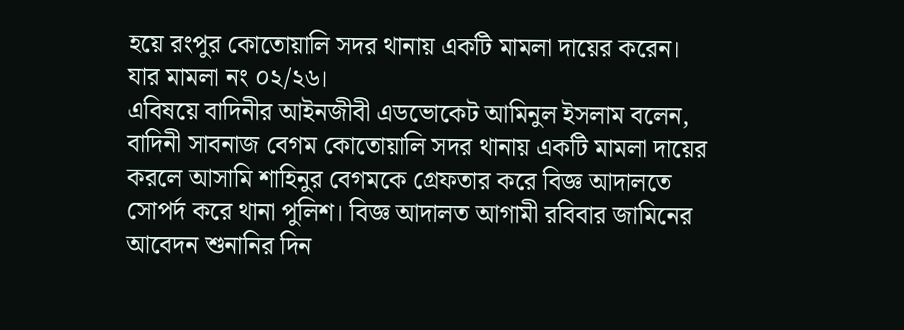হয়ে রংপুর কোতোয়ালি সদর থানায় একটি মামলা দায়ের করেন। যার মামলা নং ০২/২৬।
এবিষয়ে বাদিনীর আইনজীবী এডভোকেট আমিনুল ইসলাম বলেন, বাদিনী সাবনাজ বেগম কোতোয়ালি সদর থানায় একটি মামলা দায়ের করলে আসামি শাহিনুর বেগমকে গ্রেফতার করে বিজ্ঞ আদালতে সোপর্দ করে থানা পুলিশ। বিজ্ঞ আদালত আগামী রবিবার জামিনের আবেদন শুনানির দিন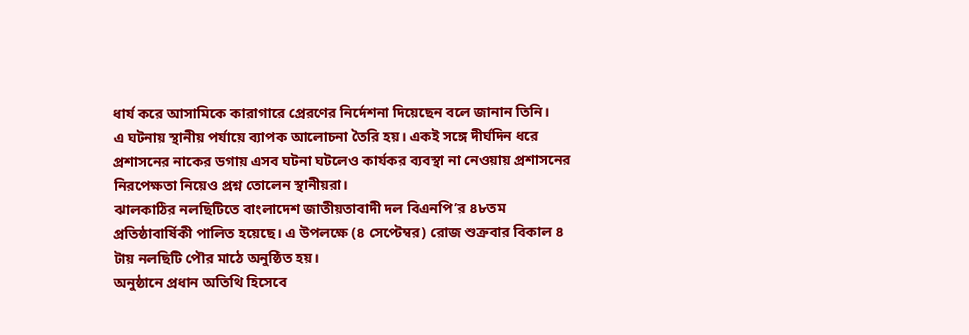ধার্য করে আসামিকে কারাগারে প্রেরণের নির্দেশনা দিয়েছেন বলে জানান তিনি।
এ ঘটনায় স্থানীয় পর্যায়ে ব্যাপক আলোচনা তৈরি হয়। একই সঙ্গে দীর্ঘদিন ধরে প্রশাসনের নাকের ডগায় এসব ঘটনা ঘটলেও কার্যকর ব্যবস্থা না নেওয়ায় প্রশাসনের নিরপেক্ষতা নিয়েও প্রশ্ন তোলেন স্থানীয়রা।
ঝালকাঠির নলছিটিতে বাংলাদেশ জাতীয়তাবাদী দল বিএনপি’র ৪৮তম প্রতিষ্ঠাবার্ষিকী পালিত হয়েছে। এ উপলক্ষে (৪ সেপ্টেম্বর) রোজ শুক্রবার বিকাল ৪ টায় নলছিটি পৌর মাঠে অনুষ্ঠিত হয়।
অনুষ্ঠানে প্রধান অতিথি হিসেবে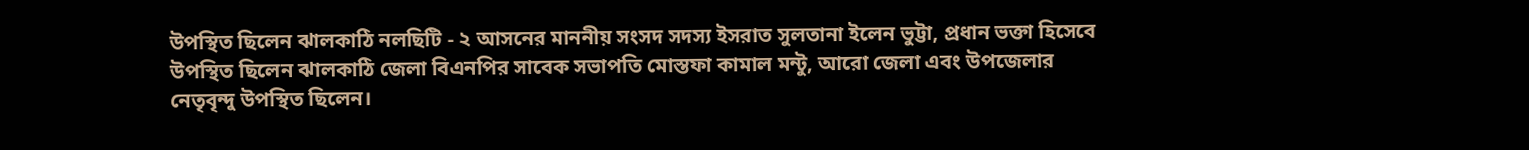উপস্থিত ছিলেন ঝালকাঠি নলছিটি - ২ আসনের মাননীয় সংসদ সদস্য ইসরাত সুলতানা ইলেন ভুট্টা, প্রধান ভক্তা হিসেবে উপস্থিত ছিলেন ঝালকাঠি জেলা বিএনপির সাবেক সভাপতি মোস্তফা কামাল মন্টু, আরো জেলা এবং উপজেলার নেতৃবৃন্দু উপস্থিত ছিলেন।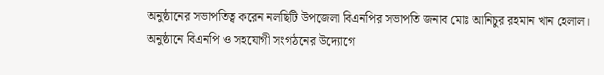অনুষ্ঠানের সভাপতিত্ব করেন নলছিটি উপজেলা বিএনপির সভাপতি জনাব মোঃ আনিচুর রহমান খান হেলাল।
অনুষ্ঠানে বিএনপি ও সহযোগী সংগঠনের উদ্যোগে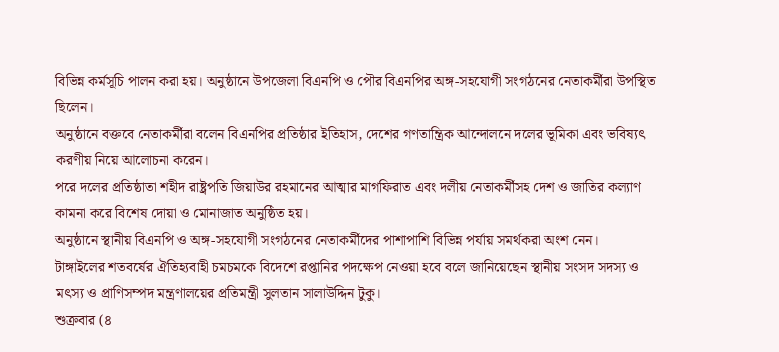বিভিন্ন কর্মসূচি পালন করা হয়। অনুষ্ঠানে উপজেলা বিএনপি ও পৌর বিএনপির অঙ্গ-সহযোগী সংগঠনের নেতাকর্মীরা উপস্থিত ছিলেন।
অনুষ্ঠানে বক্তবে নেতাকর্মীরা বলেন বিএনপির প্রতিষ্ঠার ইতিহাস, দেশের গণতান্ত্রিক আন্দোলনে দলের ভূমিকা এবং ভবিষ্যৎ করণীয় নিয়ে আলোচনা করেন।
পরে দলের প্রতিষ্ঠাতা শহীদ রাষ্ট্রপতি জিয়াউর রহমানের আত্মার মাগফিরাত এবং দলীয় নেতাকর্মীসহ দেশ ও জাতির কল্যাণ কামনা করে বিশেষ দোয়া ও মোনাজাত অনুষ্ঠিত হয়।
অনুষ্ঠানে স্থানীয় বিএনপি ও অঙ্গ-সহযোগী সংগঠনের নেতাকর্মীদের পাশাপাশি বিভিন্ন পর্যায় সমর্থকরা অংশ নেন।
টাঙ্গাইলের শতবর্ষের ঐতিহ্যবাহী চমচমকে বিদেশে রপ্তানির পদক্ষেপ নেওয়া হবে বলে জানিয়েছেন স্থানীয় সংসদ সদস্য ও মৎস্য ও প্রাণিসম্পদ মন্ত্রণালয়ের প্রতিমন্ত্রী সুলতান সালাউদ্দিন টুকু।
শুক্রবার (৪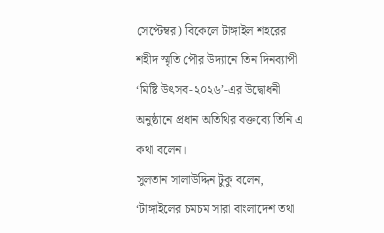সেপ্টেম্বর) বিকেলে টাঙ্গাইল শহরের শহীদ স্মৃতি পৌর উদ্যানে তিন দিনব্যাপী ‘মিষ্টি উৎসব-২০২৬’-এর উদ্বোধনী অনুষ্ঠানে প্রধান অতিথির বক্তব্যে তিনি এ কথা বলেন।
সুলতান সালাউদ্দিন টুকু বলেন, ‘টাঙ্গাইলের চমচম সারা বাংলাদেশ তথা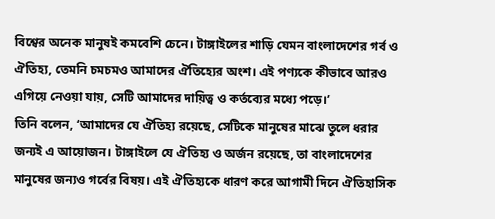বিশ্বের অনেক মানুষই কমবেশি চেনে। টাঙ্গাইলের শাড়ি যেমন বাংলাদেশের গর্ব ও ঐতিহ্য, তেমনি চমচমও আমাদের ঐতিহ্যের অংশ। এই পণ্যকে কীভাবে আরও এগিয়ে নেওয়া যায়, সেটি আমাদের দায়িত্ব ও কর্তব্যের মধ্যে পড়ে।’
তিনি বলেন, ‘আমাদের যে ঐতিহ্য রয়েছে, সেটিকে মানুষের মাঝে তুলে ধরার জন্যই এ আয়োজন। টাঙ্গাইলে যে ঐতিহ্য ও অর্জন রয়েছে, তা বাংলাদেশের মানুষের জন্যও গর্বের বিষয়। এই ঐতিহ্যকে ধারণ করে আগামী দিনে ঐতিহাসিক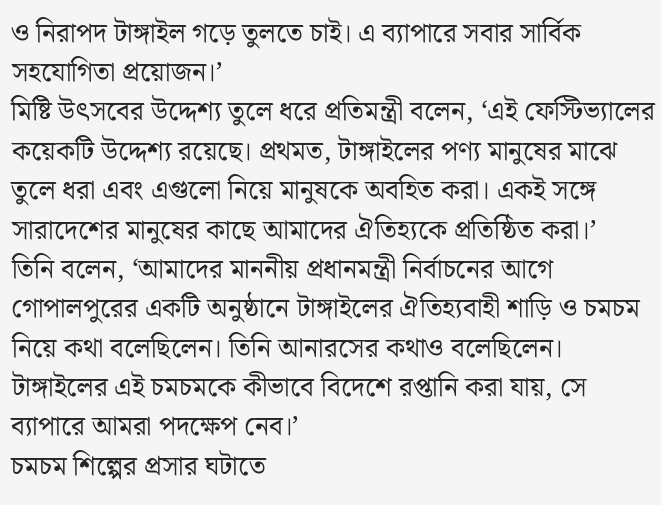ও নিরাপদ টাঙ্গাইল গড়ে তুলতে চাই। এ ব্যাপারে সবার সার্বিক সহযোগিতা প্রয়োজন।’
মিষ্টি উৎসবের উদ্দেশ্য তুলে ধরে প্রতিমন্ত্রী বলেন, ‘এই ফেস্টিভ্যালের কয়েকটি উদ্দেশ্য রয়েছে। প্রথমত, টাঙ্গাইলের পণ্য মানুষের মাঝে তুলে ধরা এবং এগুলো নিয়ে মানুষকে অবহিত করা। একই সঙ্গে সারাদেশের মানুষের কাছে আমাদের ঐতিহ্যকে প্রতিষ্ঠিত করা।’
তিনি বলেন, ‘আমাদের মাননীয় প্রধানমন্ত্রী নির্বাচনের আগে গোপালপুরের একটি অনুষ্ঠানে টাঙ্গাইলের ঐতিহ্যবাহী শাড়ি ও চমচম নিয়ে কথা বলেছিলেন। তিনি আনারসের কথাও বলেছিলেন। টাঙ্গাইলের এই চমচমকে কীভাবে বিদেশে রপ্তানি করা যায়, সে ব্যাপারে আমরা পদক্ষেপ নেব।’
চমচম শিল্পের প্রসার ঘটাতে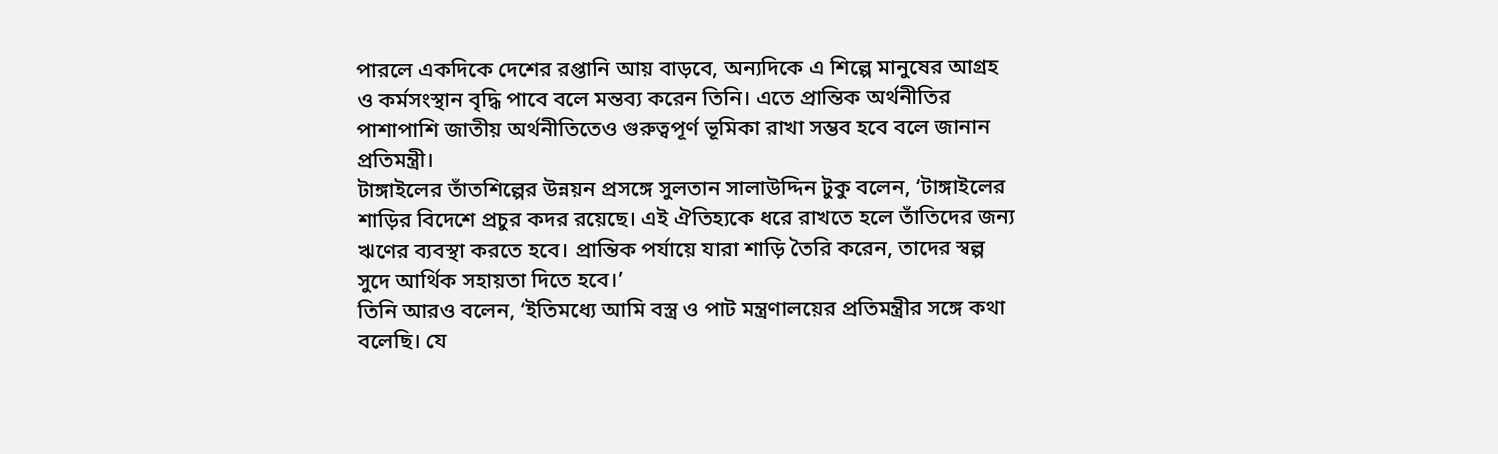পারলে একদিকে দেশের রপ্তানি আয় বাড়বে, অন্যদিকে এ শিল্পে মানুষের আগ্রহ ও কর্মসংস্থান বৃদ্ধি পাবে বলে মন্তব্য করেন তিনি। এতে প্রান্তিক অর্থনীতির পাশাপাশি জাতীয় অর্থনীতিতেও গুরুত্বপূর্ণ ভূমিকা রাখা সম্ভব হবে বলে জানান প্রতিমন্ত্রী।
টাঙ্গাইলের তাঁতশিল্পের উন্নয়ন প্রসঙ্গে সুলতান সালাউদ্দিন টুকু বলেন, ‘টাঙ্গাইলের শাড়ির বিদেশে প্রচুর কদর রয়েছে। এই ঐতিহ্যকে ধরে রাখতে হলে তাঁতিদের জন্য ঋণের ব্যবস্থা করতে হবে। প্রান্তিক পর্যায়ে যারা শাড়ি তৈরি করেন, তাদের স্বল্প সুদে আর্থিক সহায়তা দিতে হবে।’
তিনি আরও বলেন, ‘ইতিমধ্যে আমি বস্ত্র ও পাট মন্ত্রণালয়ের প্রতিমন্ত্রীর সঙ্গে কথা বলেছি। যে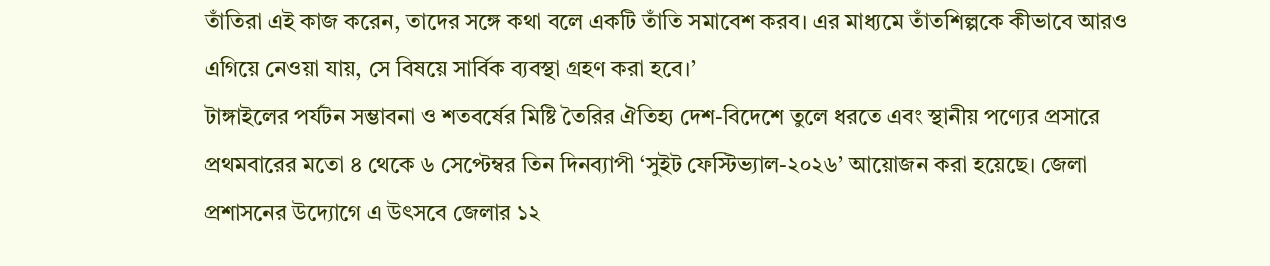তাঁতিরা এই কাজ করেন, তাদের সঙ্গে কথা বলে একটি তাঁতি সমাবেশ করব। এর মাধ্যমে তাঁতশিল্পকে কীভাবে আরও এগিয়ে নেওয়া যায়, সে বিষয়ে সার্বিক ব্যবস্থা গ্রহণ করা হবে।’
টাঙ্গাইলের পর্যটন সম্ভাবনা ও শতবর্ষের মিষ্টি তৈরির ঐতিহ্য দেশ-বিদেশে তুলে ধরতে এবং স্থানীয় পণ্যের প্রসারে প্রথমবারের মতো ৪ থেকে ৬ সেপ্টেম্বর তিন দিনব্যাপী ‘সুইট ফেস্টিভ্যাল-২০২৬’ আয়োজন করা হয়েছে। জেলা প্রশাসনের উদ্যোগে এ উৎসবে জেলার ১২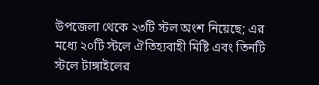উপজেলা থেকে ২৩টি স্টল অংশ নিয়েছে; এর মধ্যে ২০টি স্টলে ঐতিহ্যবাহী মিষ্টি এবং তিনটি স্টলে টাঙ্গাইলের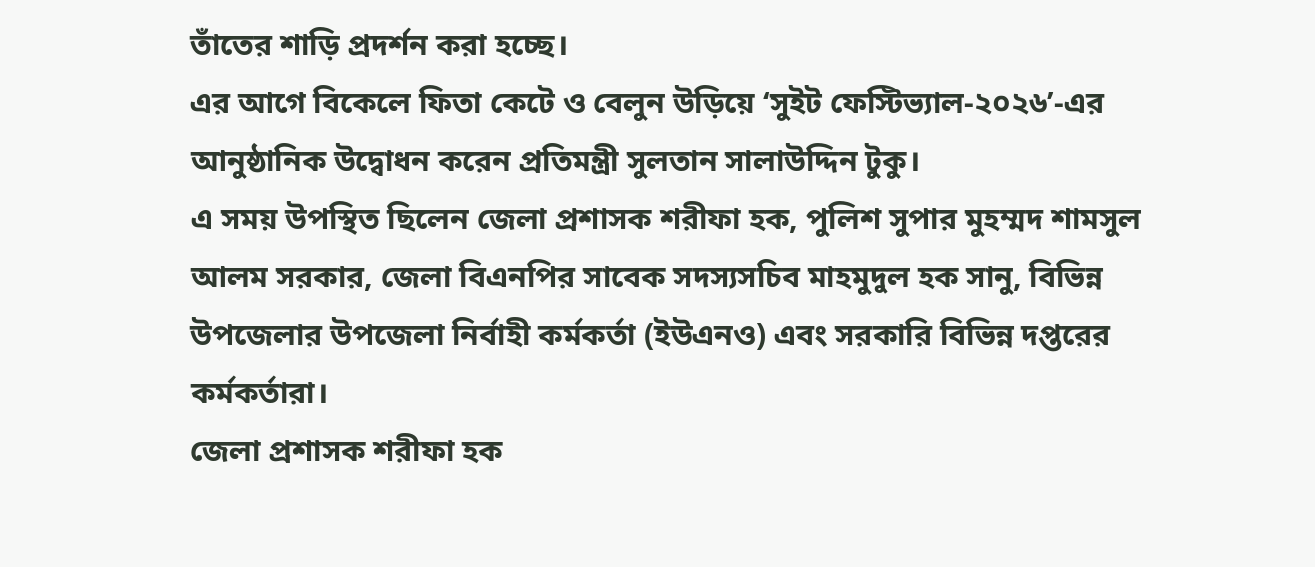তাঁতের শাড়ি প্রদর্শন করা হচ্ছে।
এর আগে বিকেলে ফিতা কেটে ও বেলুন উড়িয়ে ‘সুইট ফেস্টিভ্যাল-২০২৬’-এর আনুষ্ঠানিক উদ্বোধন করেন প্রতিমন্ত্রী সুলতান সালাউদ্দিন টুকু।
এ সময় উপস্থিত ছিলেন জেলা প্রশাসক শরীফা হক, পুলিশ সুপার মুহম্মদ শামসুল আলম সরকার, জেলা বিএনপির সাবেক সদস্যসচিব মাহমুদুল হক সানু, বিভিন্ন উপজেলার উপজেলা নির্বাহী কর্মকর্তা (ইউএনও) এবং সরকারি বিভিন্ন দপ্তরের কর্মকর্তারা।
জেলা প্রশাসক শরীফা হক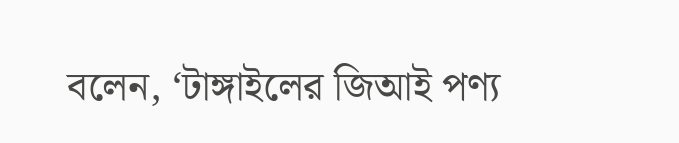বলেন, ‘টাঙ্গাইলের জিআই পণ্য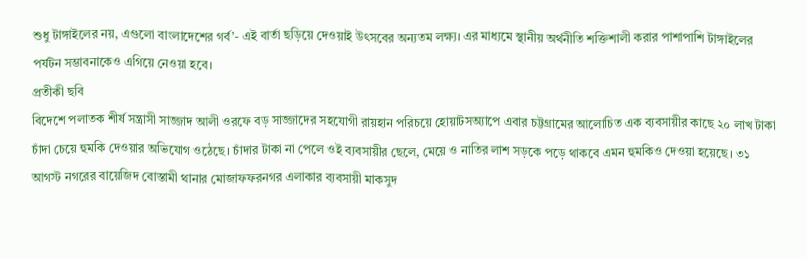শুধু টাঙ্গাইলের নয়, এগুলো বাংলাদেশের গর্ব’- এই বার্তা ছড়িয়ে দেওয়াই উৎসবের অন্যতম লক্ষ্য। এর মাধ্যমে স্থানীয় অর্থনীতি শক্তিশালী করার পাশাপাশি টাঙ্গাইলের পর্যটন সম্ভাবনাকেও এগিয়ে নেওয়া হবে।
প্রতীকী ছবি
বিদেশে পলাতক শীর্ষ সন্ত্রাসী সাজ্জাদ আলী ওরফে বড় সাজ্জাদের সহযোগী রায়হান পরিচয়ে হোয়াটসঅ্যাপে এবার চট্টগ্রামের আলোচিত এক ব্যবসায়ীর কাছে ২০ লাখ টাকা চাঁদা চেয়ে হুমকি দেওয়ার অভিযোগ ওঠেছে। চাঁদার টাকা না পেলে ওই ব্যবসায়ীর ছেলে, মেয়ে ও নাতির লাশ সড়কে পড়ে থাকবে এমন হুমকিও দেওয়া হয়েছে। ৩১ আগস্ট নগরের বায়েজিদ বোস্তামী থানার মোজাফফরনগর এলাকার ব্যবসায়ী মাকসুদ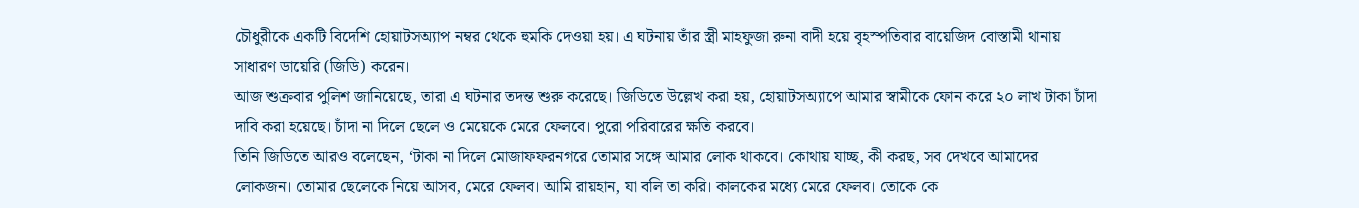চৌধুরীকে একটি বিদেশি হোয়াটসঅ্যাপ নম্বর থেকে হুমকি দেওয়া হয়। এ ঘটনায় তাঁর স্ত্রী মাহফুজা রুনা বাদী হয়ে বৃহস্পতিবার বায়েজিদ বোস্তামী থানায় সাধারণ ডায়েরি (জিডি) করেন।
আজ শুক্রবার পুলিশ জানিয়েছে, তারা এ ঘটনার তদন্ত শুরু করেছে। জিডিতে উল্লেখ করা হয়, হোয়াটসঅ্যাপে আমার স্বামীকে ফোন করে ২০ লাখ টাকা চাঁদা দাবি করা হয়েছে। চাঁদা না দিলে ছেলে ও মেয়েকে মেরে ফেলবে। পুরো পরিবারের ক্ষতি করবে।
তিনি জিডিতে আরও বলেছেন, ‘টাকা না দিলে মোজাফফরনগরে তোমার সঙ্গে আমার লোক থাকবে। কোথায় যাচ্ছ, কী করছ, সব দেখবে আমাদের লোকজন। তোমার ছেলেকে নিয়ে আসব, মেরে ফেলব। আমি রায়হান, যা বলি তা করি। কালকের মধ্যে মেরে ফেলব। তোকে কে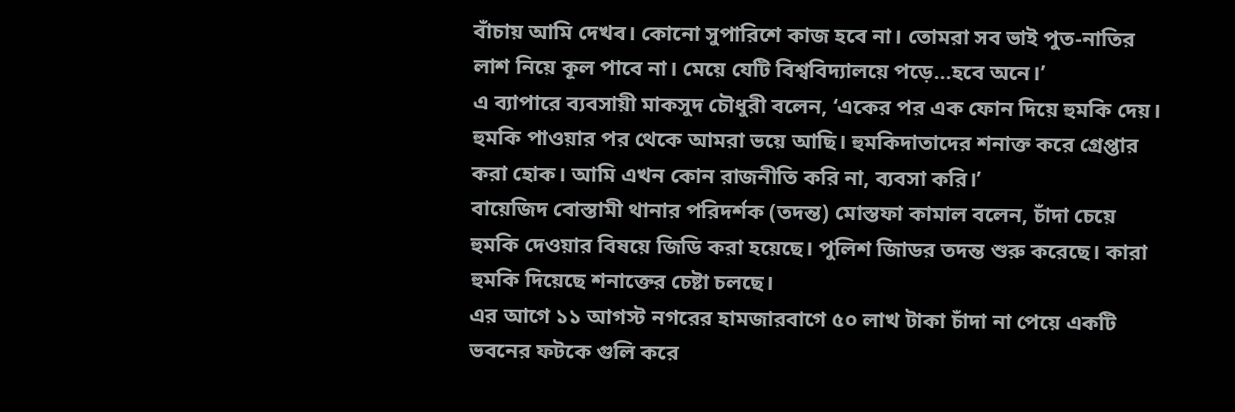বাঁচায় আমি দেখব। কোনো সুপারিশে কাজ হবে না। তোমরা সব ভাই পুত-নাতির লাশ নিয়ে কূল পাবে না। মেয়ে যেটি বিশ্ববিদ্যালয়ে পড়ে...হবে অনে।’
এ ব্যাপারে ব্যবসায়ী মাকসুদ চৌধুরী বলেন, ‘একের পর এক ফোন দিয়ে হুমকি দেয়। হুমকি পাওয়ার পর থেকে আমরা ভয়ে আছি। হুমকিদাতাদের শনাক্ত করে গ্রেপ্তার করা হোক। আমি এখন কোন রাজনীতি করি না, ব্যবসা করি।’
বায়েজিদ বোস্তামী থানার পরিদর্শক (তদন্ত) মোস্তফা কামাল বলেন, চাঁদা চেয়ে হুমকি দেওয়ার বিষয়ে জিডি করা হয়েছে। পুলিশ জিাডর তদন্ত শুরু করেছে। কারা হুমকি দিয়েছে শনাক্তের চেষ্টা চলছে।
এর আগে ১১ আগস্ট নগরের হামজারবাগে ৫০ লাখ টাকা চাঁদা না পেয়ে একটি ভবনের ফটকে গুলি করে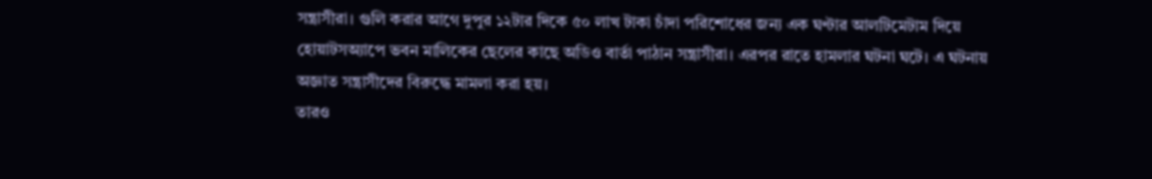সন্ত্রাসীরা। গুলি করার আগে দুপুর ১২টার দিকে ৫০ লাখ টাকা চাঁদা পরিশোধের জন্য এক ঘণ্টার আলটিমেটাম দিয়ে হোয়াটসঅ্যাপে ভবন মালিকের ছেলের কাছে অডিও বার্তা পাঠান সন্ত্রাসীরা। এরপর রাতে হামলার ঘটনা ঘটে। এ ঘটনায় অজ্ঞাত সন্ত্রাসীদের বিরুদ্ধে মামলা করা হয়।
তারও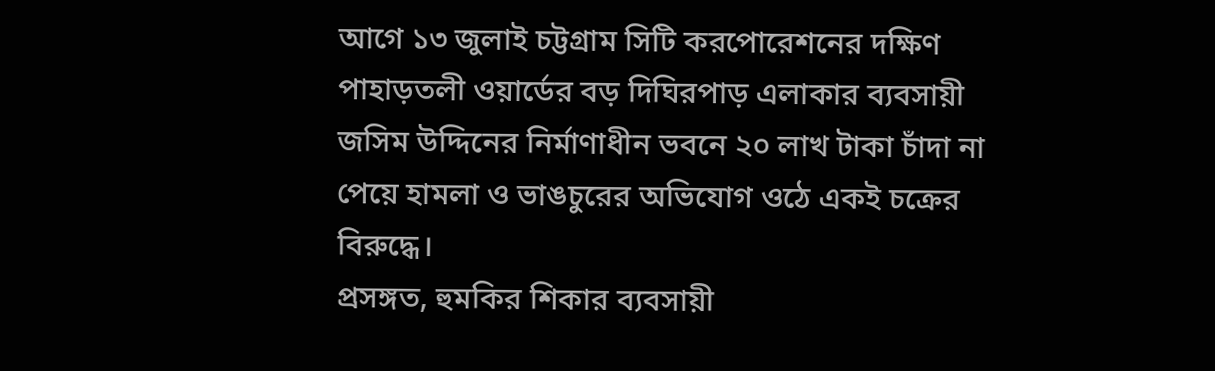আগে ১৩ জুলাই চট্টগ্রাম সিটি করপোরেশনের দক্ষিণ পাহাড়তলী ওয়ার্ডের বড় দিঘিরপাড় এলাকার ব্যবসায়ী জসিম উদ্দিনের নির্মাণাধীন ভবনে ২০ লাখ টাকা চাঁদা না পেয়ে হামলা ও ভাঙচুরের অভিযোগ ওঠে একই চক্রের বিরুদ্ধে।
প্রসঙ্গত, হুমকির শিকার ব্যবসায়ী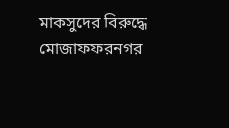মাকসুদের বিরুদ্ধে মোজাফফরনগর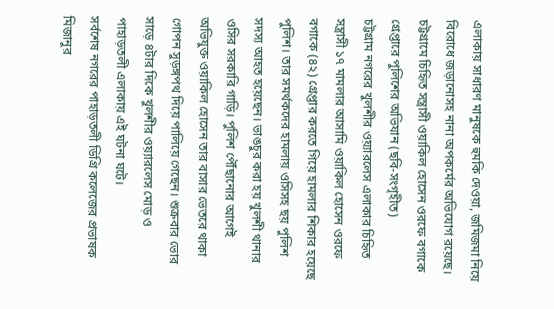এলাকায় সাধারণ মানুষকে হুমকি দেওয়া, জমিজমা নিয়ে বিরোধে জড়ানোসহ নানা অপকর্মের অভিযোগ রয়েছে।
চট্টগ্রামে চিহিৃত সন্ত্রাসী ওয়াকিল হোসেন ওরফে বগাকে গ্রেপ্তারে পুলিশের অভিযান (ছবি-সংগৃহীত)
চট্টগ্রাম নগরের খুলশীর ওয়্যারলেস এলাকার চিহিৃত সন্ত্রাসী ১৭ মামলার আসামি ওয়াকিল হোসেন ওরফে বগাকে (৪২) গ্রেপ্তার করতে গিয়ে হামলার শিকার হয়েছে পুলিশ। তার সমর্থকদের হামলায় ওসিসহ ছয় পুলিশ সদস্য আহত হয়েছেন। ভাঙচুর করা হয় খুলশী থানার ওসির সরকারি গাড়ি। পুলিশ পৌঁছানোর আগেই অভিযুক্ত ওয়াকিল হোসেন তার বাসার ভেতরে থাকা গোপন সুড়ঙ্গপথ দিয়ে পালিয়ে গেছেন। শুক্রবার ভোর সাড়ে ৪টার দিকে খুলশীর ওয়্যারলেস মোড় ও পাহাড়তলী এলাকায় এই ঘটনা ঘটে।
সর্বশেষ নগরের পাহাড়তলী ডিগ্রি কলেজের প্রভাষক মিজানুর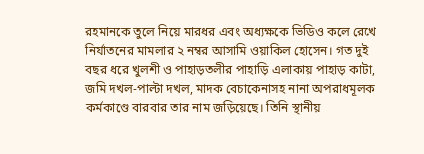রহমানকে তুলে নিয়ে মারধর এবং অধ্যক্ষকে ভিডিও কলে রেখে নির্যাতনের মামলার ২ নম্বর আসামি ওয়াকিল হোসেন। গত দুই বছর ধরে খুলশী ও পাহাড়তলীর পাহাড়ি এলাকায় পাহাড় কাটা, জমি দখল-পাল্টা দখল, মাদক বেচাকেনাসহ নানা অপরাধমূলক কর্মকাণ্ডে বারবার তার নাম জড়িয়েছে। তিনি স্থানীয়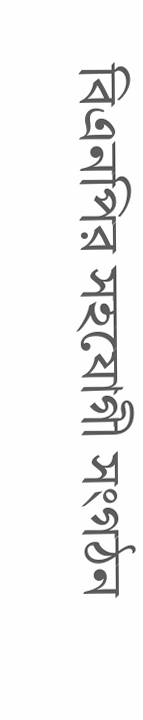বিএনপির সহযোগী সংগঠন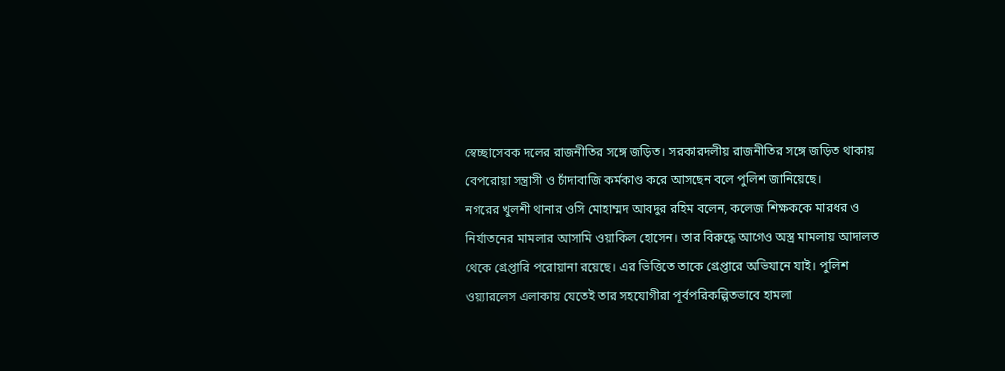স্বেচ্ছাসেবক দলের রাজনীতির সঙ্গে জড়িত। সরকারদলীয় রাজনীতির সঙ্গে জড়িত থাকায় বেপরোয়া সন্ত্রাসী ও চাঁদাবাজি কর্মকাণ্ড করে আসছেন বলে পুলিশ জানিয়েছে।
নগরের খুলশী থানার ওসি মোহাম্মদ আবদুর রহিম বলেন, কলেজ শিক্ষককে মারধর ও নির্যাতনের মামলার আসামি ওয়াকিল হোসেন। তার বিরুদ্ধে আগেও অস্ত্র মামলায় আদালত থেকে গ্রেপ্তারি পরোয়ানা রয়েছে। এর ভিত্তিতে তাকে গ্রেপ্তারে অভিযানে যাই। পুলিশ ওয়্যারলেস এলাকায় যেতেই তার সহযোগীরা পূর্বপরিকল্পিতভাবে হামলা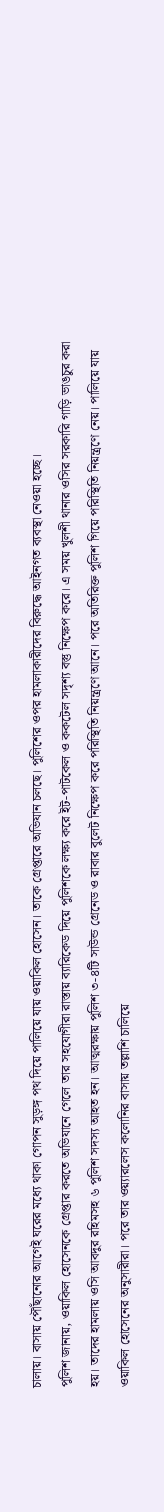চালায়। বাসায় পৌঁছানোর আগেই ঘরের মধ্যে থাকা গোপন সুড়ঙ্গ পথ দিয়ে পালিয়ে যায় ওয়াকিল হোসেন। তাকে গ্রেপ্তারে অভিযান চলছে। পুলিশের ওপর হামলাকারীদের বিরুদ্ধে আইনগত ব্যবস্থা নেওয়া হচ্ছে।
পুলিশ জানায়, ওয়াকিল হোসেনকে গ্রেপ্তার করতে অভিযানে গেলে তার সহযোগীরা রাস্তায় ব্যারিকেড দিয়ে পুলিশকে লক্ষ্য করে ইট-পাটকেল ও ককটেল সদৃশ্য বস্তু নিক্ষেপ করে। এ সময় খুলশী থানার ওসির সরকারি গাড়ি ভাঙচুর করা হয়। তাদের হামলায় ওসি আবদুর রহিমসহ ৬ পুলিশ সদস্য আহত হন। আত্মরক্ষায় পুলিশ ৩-৪টি সাউন্ড গ্রেনেড ও রাবার বুলেট নিক্ষেপ করে পরিস্থিতি নিয়ন্ত্রণে আনে। পরে অতিরিক্ত পুলিশ গিয়ে পরিস্থিতি নিয়ন্ত্রণে নেয়। পালিয়ে যায় ওয়াকিল হোসেনের অনুসারীরা। পরে তার ওয়্যারলেস কলোনির বাসায় তল্লাশি চালিয়ে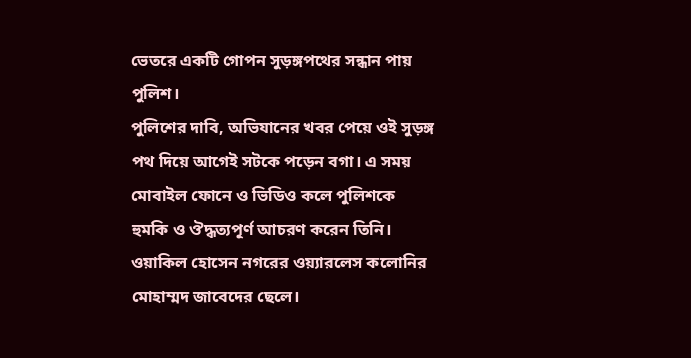ভেতরে একটি গোপন সুড়ঙ্গপথের সন্ধান পায় পুলিশ।
পুলিশের দাবি, অভিযানের খবর পেয়ে ওই সুড়ঙ্গ পথ দিয়ে আগেই সটকে পড়েন বগা। এ সময় মোবাইল ফোনে ও ভিডিও কলে পুলিশকে হুমকি ও ঔদ্ধত্যপূর্ণ আচরণ করেন তিনি।
ওয়াকিল হোসেন নগরের ওয়্যারলেস কলোনির মোহাম্মদ জাবেদের ছেলে।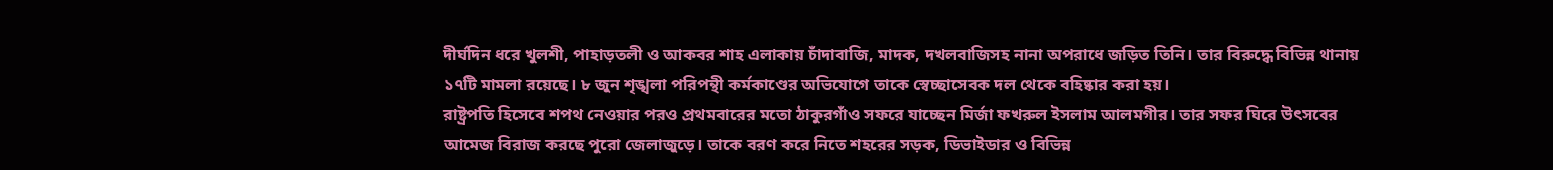দীর্ঘদিন ধরে খুলশী, পাহাড়তলী ও আকবর শাহ এলাকায় চাঁদাবাজি, মাদক, দখলবাজিসহ নানা অপরাধে জড়িত তিনি। তার বিরুদ্ধে বিভিন্ন থানায় ১৭টি মামলা রয়েছে। ৮ জুন শৃঙ্খলা পরিপন্থী কর্মকাণ্ডের অভিযোগে তাকে স্বেচ্ছাসেবক দল থেকে বহিষ্কার করা হয়।
রাষ্ট্রপতি হিসেবে শপথ নেওয়ার পরও প্রথমবারের মতো ঠাকুরগাঁও সফরে যাচ্ছেন মির্জা ফখরুল ইসলাম আলমগীর। তার সফর ঘিরে উৎসবের আমেজ বিরাজ করছে পুরো জেলাজুড়ে। তাকে বরণ করে নিতে শহরের সড়ক, ডিভাইডার ও বিভিন্ন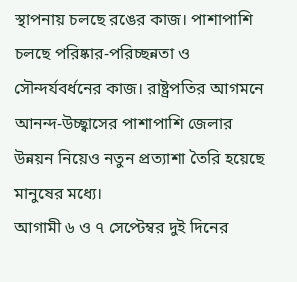স্থাপনায় চলছে রঙের কাজ। পাশাপাশি চলছে পরিষ্কার-পরিচ্ছন্নতা ও সৌন্দর্যবর্ধনের কাজ। রাষ্ট্রপতির আগমনে আনন্দ-উচ্ছ্বাসের পাশাপাশি জেলার উন্নয়ন নিয়েও নতুন প্রত্যাশা তৈরি হয়েছে মানুষের মধ্যে।
আগামী ৬ ও ৭ সেপ্টেম্বর দুই দিনের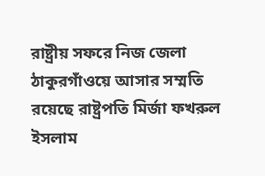রাষ্ট্রীয় সফরে নিজ জেলা ঠাকুরগাঁওয়ে আসার সম্মতি রয়েছে রাষ্ট্রপতি মির্জা ফখরুল ইসলাম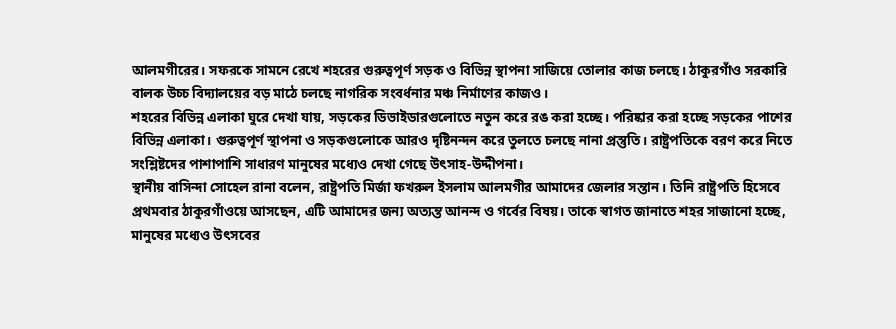আলমগীরের। সফরকে সামনে রেখে শহরের গুরুত্বপূর্ণ সড়ক ও বিভিন্ন স্থাপনা সাজিয়ে তোলার কাজ চলছে। ঠাকুরগাঁও সরকারি বালক উচ্চ বিদ্যালয়ের বড় মাঠে চলছে নাগরিক সংবর্ধনার মঞ্চ নির্মাণের কাজও।
শহরের বিভিন্ন এলাকা ঘুরে দেখা যায়, সড়কের ডিভাইডারগুলোতে নতুন করে রঙ করা হচ্ছে। পরিষ্কার করা হচ্ছে সড়কের পাশের বিভিন্ন এলাকা। গুরুত্বপূর্ণ স্থাপনা ও সড়কগুলোকে আরও দৃষ্টিনন্দন করে তুলতে চলছে নানা প্রস্তুতি। রাষ্ট্রপতিকে বরণ করে নিতে সংশ্লিষ্টদের পাশাপাশি সাধারণ মানুষের মধ্যেও দেখা গেছে উৎসাহ-উদ্দীপনা।
স্থানীয় বাসিন্দা সোহেল রানা বলেন, রাষ্ট্রপতি মির্জা ফখরুল ইসলাম আলমগীর আমাদের জেলার সন্তান। তিনি রাষ্ট্রপতি হিসেবে প্রথমবার ঠাকুরগাঁওয়ে আসছেন, এটি আমাদের জন্য অত্যন্ত আনন্দ ও গর্বের বিষয়। তাকে স্বাগত জানাতে শহর সাজানো হচ্ছে, মানুষের মধ্যেও উৎসবের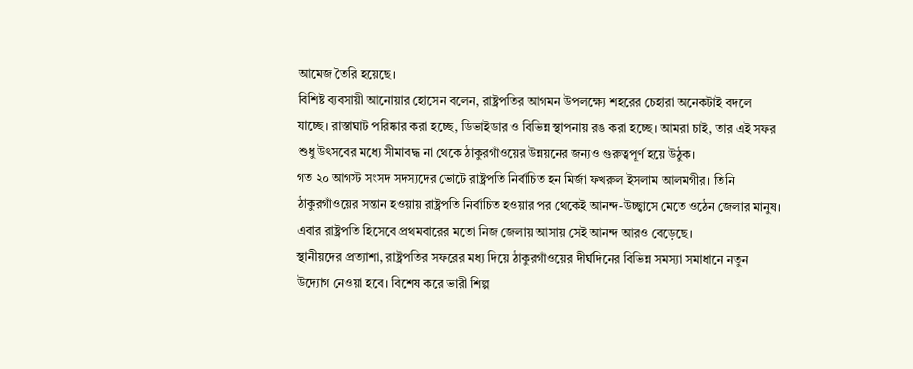আমেজ তৈরি হয়েছে।
বিশিষ্ট ব্যবসায়ী আনোয়ার হোসেন বলেন, রাষ্ট্রপতির আগমন উপলক্ষ্যে শহরের চেহারা অনেকটাই বদলে যাচ্ছে। রাস্তাঘাট পরিষ্কার করা হচ্ছে, ডিভাইডার ও বিভিন্ন স্থাপনায় রঙ করা হচ্ছে। আমরা চাই, তার এই সফর শুধু উৎসবের মধ্যে সীমাবদ্ধ না থেকে ঠাকুরগাঁওয়ের উন্নয়নের জন্যও গুরুত্বপূর্ণ হয়ে উঠুক।
গত ২০ আগস্ট সংসদ সদস্যদের ভোটে রাষ্ট্রপতি নির্বাচিত হন মির্জা ফখরুল ইসলাম আলমগীর। তিনি ঠাকুরগাঁওয়ের সন্তান হওয়ায় রাষ্ট্রপতি নির্বাচিত হওয়ার পর থেকেই আনন্দ-উচ্ছ্বাসে মেতে ওঠেন জেলার মানুষ। এবার রাষ্ট্রপতি হিসেবে প্রথমবারের মতো নিজ জেলায় আসায় সেই আনন্দ আরও বেড়েছে।
স্থানীয়দের প্রত্যাশা, রাষ্ট্রপতির সফরের মধ্য দিয়ে ঠাকুরগাঁওয়ের দীর্ঘদিনের বিভিন্ন সমস্যা সমাধানে নতুন উদ্যোগ নেওয়া হবে। বিশেষ করে ভারী শিল্প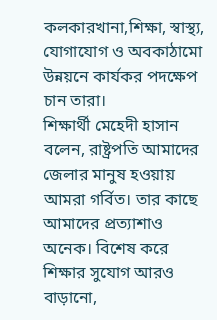কলকারখানা,শিক্ষা, স্বাস্থ্য, যোগাযোগ ও অবকাঠামো উন্নয়নে কার্যকর পদক্ষেপ চান তারা।
শিক্ষার্থী মেহেদী হাসান বলেন, রাষ্ট্রপতি আমাদের জেলার মানুষ হওয়ায় আমরা গর্বিত। তার কাছে আমাদের প্রত্যাশাও অনেক। বিশেষ করে শিক্ষার সুযোগ আরও বাড়ানো,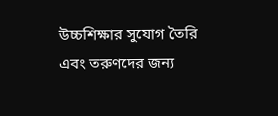উচ্চশিক্ষার সুযোগ তৈরি এবং তরুণদের জন্য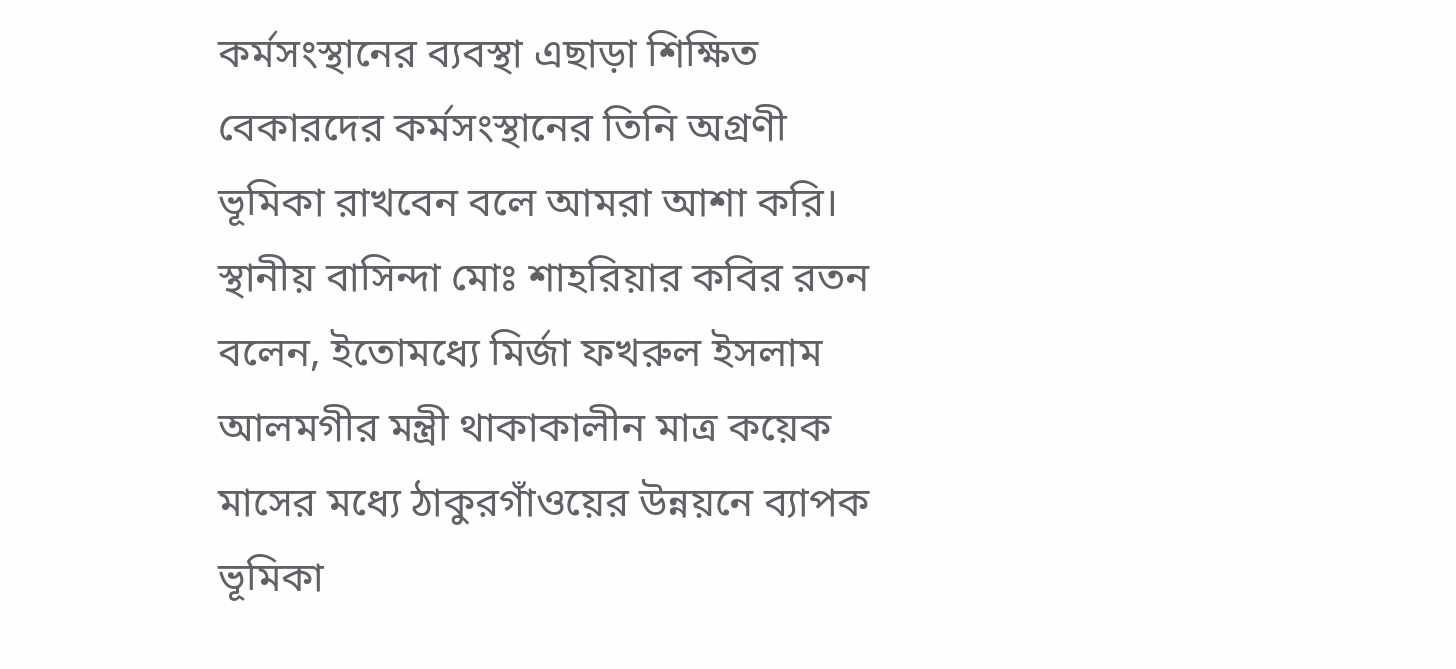কর্মসংস্থানের ব্যবস্থা এছাড়া শিক্ষিত বেকারদের কর্মসংস্থানের তিনি অগ্রণী ভূমিকা রাখবেন বলে আমরা আশা করি।
স্থানীয় বাসিন্দা মোঃ শাহরিয়ার কবির রতন বলেন, ইতোমধ্যে মির্জা ফখরুল ইসলাম আলমগীর মন্ত্রী থাকাকালীন মাত্র কয়েক মাসের মধ্যে ঠাকুরগাঁওয়ের উন্নয়নে ব্যাপক ভূমিকা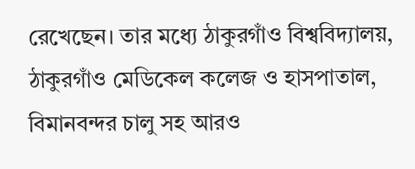রেখেছেন। তার মধ্যে ঠাকুরগাঁও বিশ্ববিদ্যালয়, ঠাকুরগাঁও মেডিকেল কলেজ ও হাসপাতাল, বিমানবন্দর চালু সহ আরও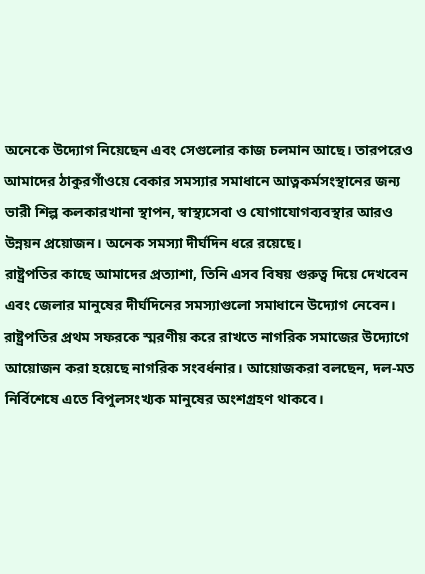অনেকে উদ্যোগ নিয়েছেন এবং সেগুলোর কাজ চলমান আছে। তারপরেও আমাদের ঠাকুরগাঁওয়ে বেকার সমস্যার সমাধানে আত্নকর্মসংস্থানের জন্য ভারী শিল্প কলকারখানা স্থাপন, স্বাস্থ্যসেবা ও যোগাযোগব্যবস্থার আরও উন্নয়ন প্রয়োজন। অনেক সমস্যা দীর্ঘদিন ধরে রয়েছে।
রাষ্ট্রপতির কাছে আমাদের প্রত্যাশা, তিনি এসব বিষয় গুরুত্ব দিয়ে দেখবেন এবং জেলার মানুষের দীর্ঘদিনের সমস্যাগুলো সমাধানে উদ্যোগ নেবেন।
রাষ্ট্রপতির প্রথম সফরকে স্মরণীয় করে রাখতে নাগরিক সমাজের উদ্যোগে আয়োজন করা হয়েছে নাগরিক সংবর্ধনার। আয়োজকরা বলছেন, দল-মত নির্বিশেষে এতে বিপুলসংখ্যক মানুষের অংশগ্রহণ থাকবে।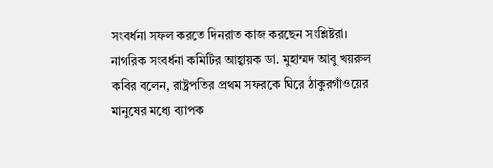সংবর্ধনা সফল করতে দিনরাত কাজ করছেন সংশ্লিষ্টরা।
নাগরিক সংবর্ধনা কমিটির আহ্বায়ক ডা. মুহাম্মদ আবু খয়রুল কবির বলেন, রাষ্ট্রপতির প্রথম সফরকে ঘিরে ঠাকুরগাঁওয়ের মানুষের মধ্যে ব্যাপক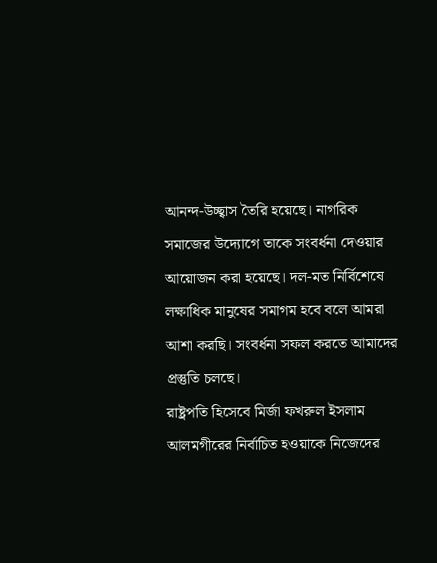আনন্দ-উচ্ছ্বাস তৈরি হয়েছে। নাগরিক সমাজের উদ্যোগে তাকে সংবর্ধনা দেওয়ার আয়োজন করা হয়েছে। দল-মত নির্বিশেষে লক্ষাধিক মানুষের সমাগম হবে বলে আমরা আশা করছি। সংবর্ধনা সফল করতে আমাদের প্রস্তুতি চলছে।
রাষ্ট্রপতি হিসেবে মির্জা ফখরুল ইসলাম আলমগীরের নির্বাচিত হওয়াকে নিজেদের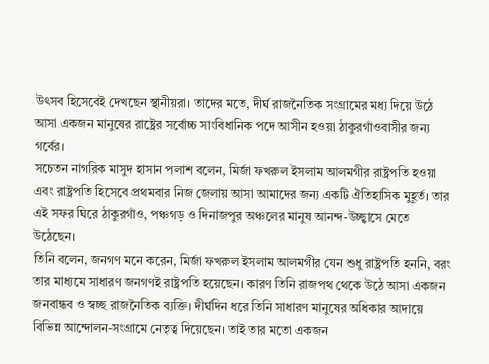উৎসব হিসেবেই দেখছেন স্থানীয়রা। তাদের মতে, দীর্ঘ রাজনৈতিক সংগ্রামের মধ্য দিয়ে উঠে আসা একজন মানুষের রাষ্ট্রের সর্বোচ্চ সাংবিধানিক পদে আসীন হওয়া ঠাকুরগাঁওবাসীর জন্য গর্বের।
সচেতন নাগরিক মাসুদ হাসান পলাশ বলেন, মির্জা ফখরুল ইসলাম আলমগীর রাষ্ট্রপতি হওয়া এবং রাষ্ট্রপতি হিসেবে প্রথমবার নিজ জেলায় আসা আমাদের জন্য একটি ঐতিহাসিক মুহূর্ত। তার এই সফর ঘিরে ঠাকুরগাঁও, পঞ্চগড় ও দিনাজপুর অঞ্চলের মানুষ আনন্দ-উচ্ছ্বাসে মেতে উঠেছেন।
তিনি বলেন, জনগণ মনে করেন, মির্জা ফখরুল ইসলাম আলমগীর যেন শুধু রাষ্ট্রপতি হননি, বরং তার মাধ্যমে সাধারণ জনগণই রাষ্ট্রপতি হয়েছেন। কারণ তিনি রাজপথ থেকে উঠে আসা একজন জনবান্ধব ও স্বচ্ছ রাজনৈতিক ব্যক্তি। দীর্ঘদিন ধরে তিনি সাধারণ মানুষের অধিকার আদায়ে বিভিন্ন আন্দোলন-সংগ্রামে নেতৃত্ব দিয়েছেন। তাই তার মতো একজন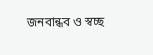জনবান্ধব ও স্বচ্ছ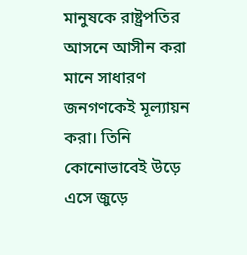মানুষকে রাষ্ট্রপতির আসনে আসীন করা মানে সাধারণ জনগণকেই মূল্যায়ন করা। তিনি কোনোভাবেই উড়ে এসে জুড়ে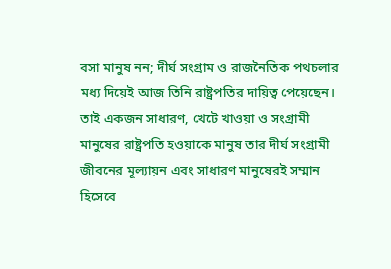বসা মানুষ নন; দীর্ঘ সংগ্রাম ও রাজনৈতিক পথচলার মধ্য দিয়েই আজ তিনি রাষ্ট্রপতির দায়িত্ব পেয়েছেন। তাই একজন সাধারণ, খেটে খাওয়া ও সংগ্রামী মানুষের রাষ্ট্রপতি হওয়াকে মানুষ তার দীর্ঘ সংগ্রামী জীবনের মূল্যায়ন এবং সাধারণ মানুষেরই সম্মান হিসেবে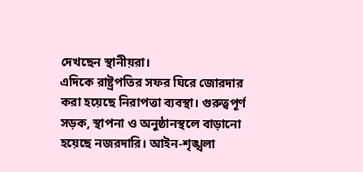দেখছেন স্থানীয়রা।
এদিকে রাষ্ট্রপতির সফর ঘিরে জোরদার করা হয়েছে নিরাপত্তা ব্যবস্থা। গুরুত্বপূর্ণ সড়ক, স্থাপনা ও অনুষ্ঠানস্থলে বাড়ানো হয়েছে নজরদারি। আইন-শৃঙ্খলা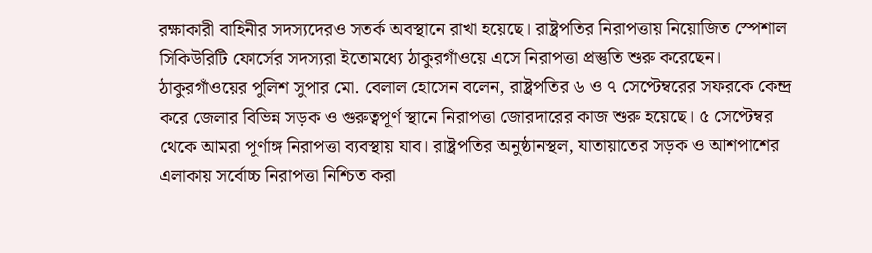রক্ষাকারী বাহিনীর সদস্যদেরও সতর্ক অবস্থানে রাখা হয়েছে। রাষ্ট্রপতির নিরাপত্তায় নিয়োজিত স্পেশাল সিকিউরিটি ফোর্সের সদস্যরা ইতোমধ্যে ঠাকুরগাঁওয়ে এসে নিরাপত্তা প্রস্তুতি শুরু করেছেন।
ঠাকুরগাঁওয়ের পুলিশ সুপার মো. বেলাল হোসেন বলেন, রাষ্ট্রপতির ৬ ও ৭ সেপ্টেম্বরের সফরকে কেন্দ্র করে জেলার বিভিন্ন সড়ক ও গুরুত্বপূর্ণ স্থানে নিরাপত্তা জোরদারের কাজ শুরু হয়েছে। ৫ সেপ্টেম্বর থেকে আমরা পূর্ণাঙ্গ নিরাপত্তা ব্যবস্থায় যাব। রাষ্ট্রপতির অনুষ্ঠানস্থল, যাতায়াতের সড়ক ও আশপাশের এলাকায় সর্বোচ্চ নিরাপত্তা নিশ্চিত করা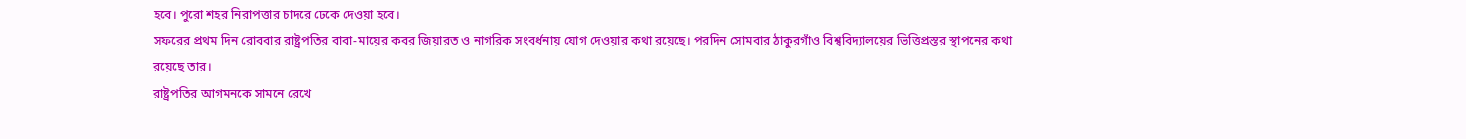হবে। পুরো শহর নিরাপত্তার চাদরে ঢেকে দেওয়া হবে।
সফরের প্রথম দিন রোববার রাষ্ট্রপতির বাবা-মায়ের কবর জিয়ারত ও নাগরিক সংবর্ধনায় যোগ দেওয়ার কথা রয়েছে। পরদিন সোমবার ঠাকুরগাঁও বিশ্ববিদ্যালয়ের ভিত্তিপ্রস্তর স্থাপনের কথা রয়েছে তার।
রাষ্ট্রপতির আগমনকে সামনে রেখে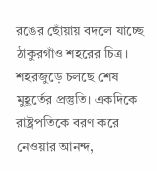রঙের ছোঁয়ায় বদলে যাচ্ছে ঠাকুরগাঁও শহরের চিত্র। শহরজুড়ে চলছে শেষ মুহূর্তের প্রস্তুতি। একদিকে রাষ্ট্রপতিকে বরণ করে নেওয়ার আনন্দ,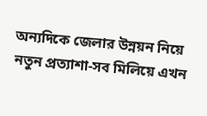অন্যদিকে জেলার উন্নয়ন নিয়ে নতুন প্রত্যাশা-সব মিলিয়ে এখন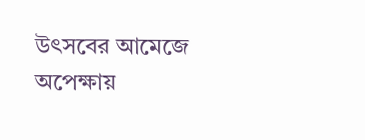উৎসবের আমেজে অপেক্ষায়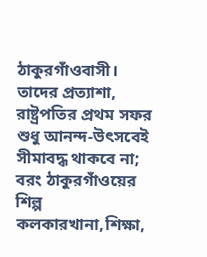ঠাকুরগাঁওবাসী।
তাদের প্রত্যাশা, রাষ্ট্রপতির প্রথম সফর শুধু আনন্দ-উৎসবেই সীমাবদ্ধ থাকবে না; বরং ঠাকুরগাঁওয়ের শিল্প কলকারখানা,শিক্ষা,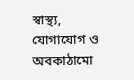স্বাস্থ্য, যোগাযোগ ও অবকাঠামো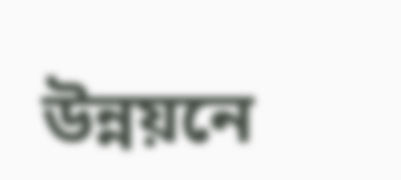উন্নয়নে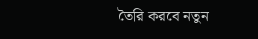তৈরি করবে নতুন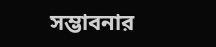সম্ভাবনার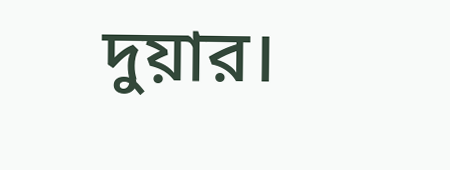দুয়ার।